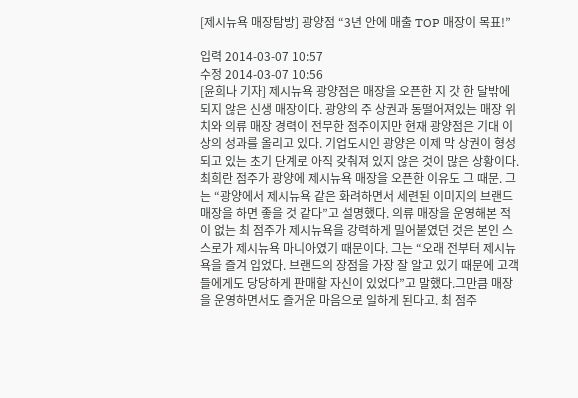[제시뉴욕 매장탐방] 광양점 “3년 안에 매출 TOP 매장이 목표!”

입력 2014-03-07 10:57
수정 2014-03-07 10:56
[윤희나 기자] 제시뉴욕 광양점은 매장을 오픈한 지 갓 한 달밖에 되지 않은 신생 매장이다. 광양의 주 상권과 동떨어져있는 매장 위치와 의류 매장 경력이 전무한 점주이지만 현재 광양점은 기대 이상의 성과를 올리고 있다. 기업도시인 광양은 이제 막 상권이 형성되고 있는 초기 단계로 아직 갖춰져 있지 않은 것이 많은 상황이다. 최희란 점주가 광양에 제시뉴욕 매장을 오픈한 이유도 그 때문. 그는 “광양에서 제시뉴욕 같은 화려하면서 세련된 이미지의 브랜드 매장을 하면 좋을 것 같다”고 설명했다. 의류 매장을 운영해본 적이 없는 최 점주가 제시뉴욕을 강력하게 밀어붙였던 것은 본인 스스로가 제시뉴욕 마니아였기 때문이다. 그는 “오래 전부터 제시뉴욕을 즐겨 입었다. 브랜드의 장점을 가장 잘 알고 있기 때문에 고객들에게도 당당하게 판매할 자신이 있었다”고 말했다.그만큼 매장을 운영하면서도 즐거운 마음으로 일하게 된다고. 최 점주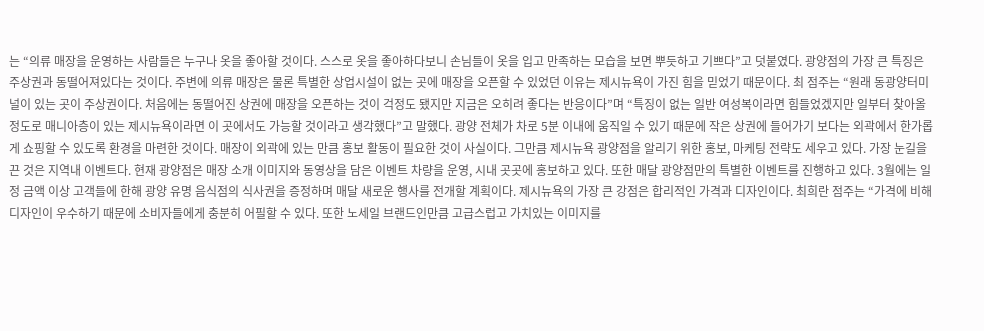는 “의류 매장을 운영하는 사람들은 누구나 옷을 좋아할 것이다. 스스로 옷을 좋아하다보니 손님들이 옷을 입고 만족하는 모습을 보면 뿌듯하고 기쁘다”고 덧붙였다. 광양점의 가장 큰 특징은 주상권과 동떨어져있다는 것이다. 주변에 의류 매장은 물론 특별한 상업시설이 없는 곳에 매장을 오픈할 수 있었던 이유는 제시뉴욕이 가진 힘을 믿었기 때문이다. 최 점주는 “원래 동광양터미널이 있는 곳이 주상권이다. 처음에는 동떨어진 상권에 매장을 오픈하는 것이 걱정도 됐지만 지금은 오히려 좋다는 반응이다”며 “특징이 없는 일반 여성복이라면 힘들었겠지만 일부터 찾아올 정도로 매니아층이 있는 제시뉴욕이라면 이 곳에서도 가능할 것이라고 생각했다”고 말했다. 광양 전체가 차로 5분 이내에 움직일 수 있기 때문에 작은 상권에 들어가기 보다는 외곽에서 한가롭게 쇼핑할 수 있도록 환경을 마련한 것이다. 매장이 외곽에 있는 만큼 홍보 활동이 필요한 것이 사실이다. 그만큼 제시뉴욕 광양점을 알리기 위한 홍보, 마케팅 전략도 세우고 있다. 가장 눈길을 끈 것은 지역내 이벤트다. 현재 광양점은 매장 소개 이미지와 동영상을 담은 이벤트 차량을 운영, 시내 곳곳에 홍보하고 있다. 또한 매달 광양점만의 특별한 이벤트를 진행하고 있다. 3월에는 일정 금액 이상 고객들에 한해 광양 유명 음식점의 식사권을 증정하며 매달 새로운 행사를 전개할 계획이다. 제시뉴욕의 가장 큰 강점은 합리적인 가격과 디자인이다. 최희란 점주는 “가격에 비해 디자인이 우수하기 때문에 소비자들에게 충분히 어필할 수 있다. 또한 노세일 브랜드인만큼 고급스럽고 가치있는 이미지를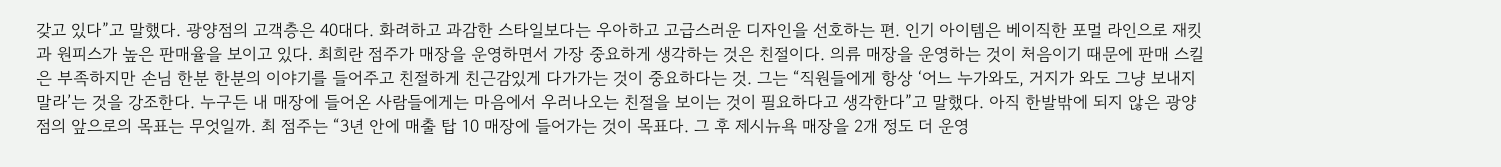갖고 있다”고 말했다. 광양점의 고객층은 40대다. 화려하고 과감한 스타일보다는 우아하고 고급스러운 디자인을 선호하는 편. 인기 아이템은 베이직한 포멀 라인으로 재킷과 원피스가 높은 판매율을 보이고 있다. 최희란 점주가 매장을 운영하면서 가장 중요하게 생각하는 것은 친절이다. 의류 매장을 운영하는 것이 처음이기 때문에 판매 스킬은 부족하지만 손님 한분 한분의 이야기를 들어주고 친절하게 친근감있게 다가가는 것이 중요하다는 것. 그는 “직원들에게 항상 ‘어느 누가와도, 거지가 와도 그냥 보내지 말라’는 것을 강조한다. 누구든 내 매장에 들어온 사람들에게는 마음에서 우러나오는 친절을 보이는 것이 필요하다고 생각한다”고 말했다. 아직 한발밖에 되지 않은 광양점의 앞으로의 목표는 무엇일까. 최 점주는 “3년 안에 매출 탑 10 매장에 들어가는 것이 목표다. 그 후 제시뉴욕 매장을 2개 정도 더 운영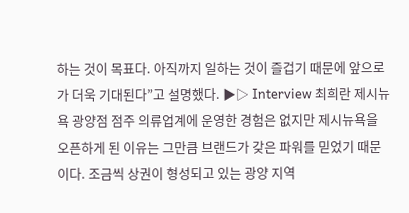하는 것이 목표다. 아직까지 일하는 것이 즐겁기 때문에 앞으로가 더욱 기대된다”고 설명했다. ▶▷ Interview 최희란 제시뉴욕 광양점 점주 의류업계에 운영한 경험은 없지만 제시뉴욕을 오픈하게 된 이유는 그만큼 브랜드가 갖은 파워를 믿었기 때문이다. 조금씩 상권이 형성되고 있는 광양 지역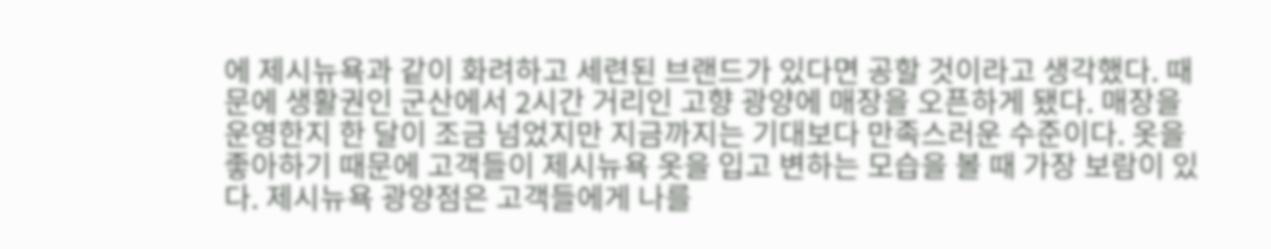에 제시뉴욕과 같이 화려하고 세련된 브랜드가 있다면 공할 것이라고 생각했다. 때문에 생활권인 군산에서 2시간 거리인 고향 광양에 매장을 오픈하게 됐다. 매장을 운영한지 한 달이 조금 넘었지만 지금까지는 기대보다 만족스러운 수준이다. 옷을 좋아하기 때문에 고객들이 제시뉴욕 옷을 입고 변하는 모습을 볼 때 가장 보람이 있다. 제시뉴욕 광양점은 고객들에게 나를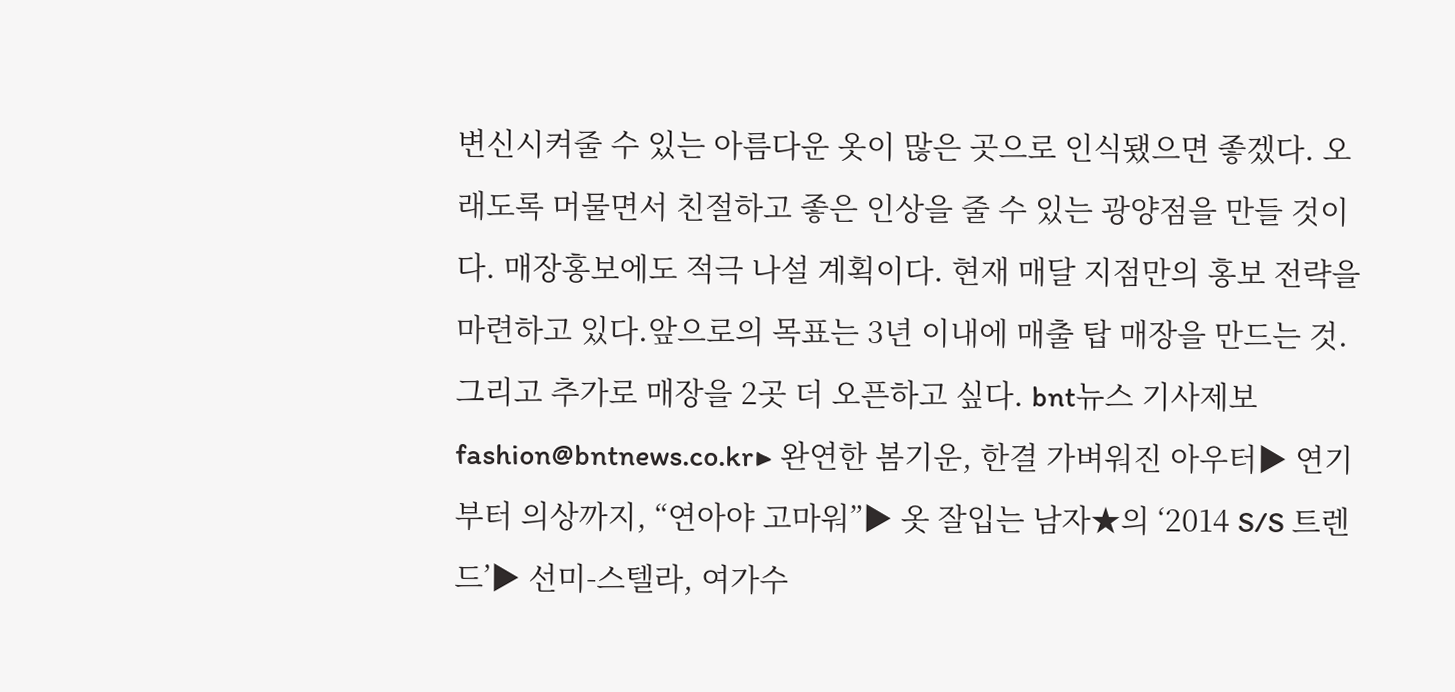변신시켜줄 수 있는 아름다운 옷이 많은 곳으로 인식됐으면 좋겠다. 오래도록 머물면서 친절하고 좋은 인상을 줄 수 있는 광양점을 만들 것이다. 매장홍보에도 적극 나설 계획이다. 현재 매달 지점만의 홍보 전략을 마련하고 있다.앞으로의 목표는 3년 이내에 매출 탑 매장을 만드는 것. 그리고 추가로 매장을 2곳 더 오픈하고 싶다. bnt뉴스 기사제보 fashion@bntnews.co.kr▶ 완연한 봄기운, 한결 가벼워진 아우터▶ 연기부터 의상까지, “연아야 고마워”▶ 옷 잘입는 남자★의 ‘2014 S/S 트렌드’▶ 선미-스텔라, 여가수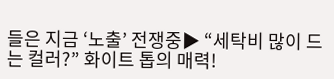들은 지금 ‘노출’ 전쟁중▶ “세탁비 많이 드는 컬러?” 화이트 톱의 매력!